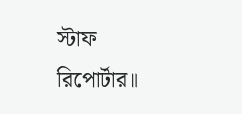স্টাফ রিপোর্টার॥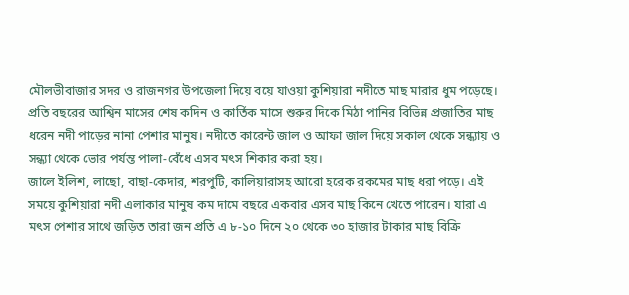মৌলভীবাজার সদর ও রাজনগর উপজেলা দিয়ে বয়ে যাওয়া কুশিয়ারা নদীতে মাছ মারার ধুম পড়েছে। প্রতি বছরের আশ্বিন মাসের শেষ কদিন ও কার্তিক মাসে শুরুর দিকে মিঠা পানির বিভিন্ন প্রজাতির মাছ ধরেন নদী পাড়ের নানা পেশার মানুষ। নদীতে কারেন্ট জাল ও আফা জাল দিয়ে সকাল থেকে সন্ধ্যায় ও সন্ধ্যা থেকে ভোর পর্যন্ত পালা-বেঁধে এসব মৎস শিকার করা হয়।
জালে ইলিশ, লাছো, বাছা-কেদার, শরপুটি, কালিয়ারাসহ আরো হরেক রকমের মাছ ধরা পড়ে। এই সময়ে কুশিয়ারা নদী এলাকার মানুষ কম দামে বছরে একবার এসব মাছ কিনে খেতে পারেন। যারা এ মৎস পেশার সাথে জড়িত তারা জন প্রতি এ ৮-১০ দিনে ২০ থেকে ৩০ হাজার টাকার মাছ বিক্রি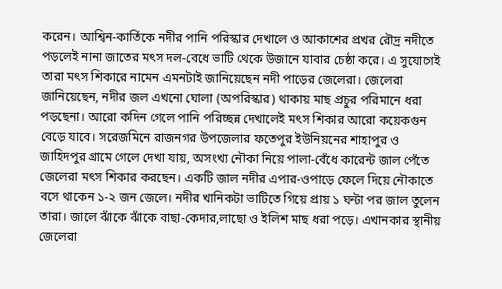করেন। আশ্বিন-কার্তিকে নদীর পানি পরিস্কার দেখালে ও আকাশের প্রখর রৌদ্র নদীতে পড়লেই নানা জাতের মৎস দল-বেধে ভাটি থেকে উজানে যাবার চেষ্ঠা করে। এ সুযোগেই তারা মৎস শিকারে নামেন এমনটাই জানিয়েছেন নদী পাড়ের জেলেরা। জেলেরা জানিয়েছেন, নদীর জল এখনো ঘোলা (অপরিস্কার) থাকায় মাছ প্রচুর পরিমানে ধরা পড়ছেনা। আরো কদিন গেলে পানি পরিচ্ছন্ন দেখালেই মৎস শিকার আরো কয়েকগুন বেড়ে যাবে। সরেজমিনে রাজনগর উপজেলার ফতেপুর ইউনিয়নের শাহাপুর ও জাহিদপুর গ্রামে গেলে দেখা যায়, অসংখ্য নৌকা নিয়ে পালা-বেঁধে কারেন্ট জাল পেঁতে জেলেরা মৎস শিকার করছেন। একটি জাল নদীর এপার-ওপাড়ে ফেলে দিয়ে নৌকাতে বসে থাকেন ১-২ জন জেলে। নদীর খানিকটা ভাটিতে গিয়ে প্রায় ১ ঘন্টা পর জাল তুলেন তারা। জালে ঝাঁকে ঝাঁকে বাছা-কেদার,লাছো ও ইলিশ মাছ ধরা পড়ে। এখানকার স্থানীয় জেলেরা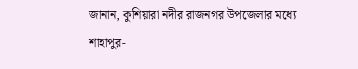জানান, কুশিয়ারা নদীর রাজনগর উপজেলার মধ্যে শাহাপুর-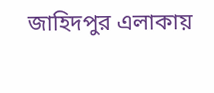জাহিদপুর এলাকায়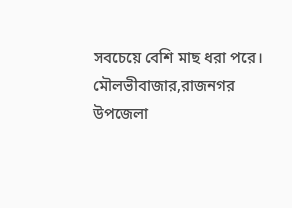সবচেয়ে বেশি মাছ ধরা পরে। মৌলভীবাজার,রাজনগর উপজেলা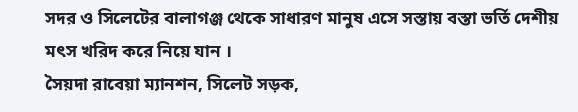সদর ও সিলেটের বালাগঞ্জ থেকে সাধারণ মানুষ এসে সস্তায় বস্তা ভর্তি দেশীয় মৎস খরিদ করে নিয়ে যান ।
সৈয়দা রাবেয়া ম্যানশন, সিলেট সড়ক,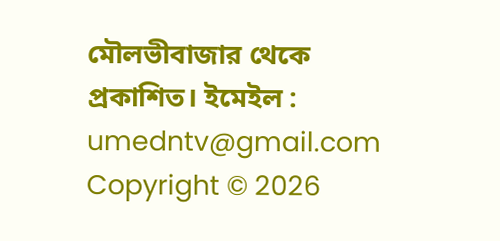মৌলভীবাজার থেকে প্রকাশিত। ইমেইল : umedntv@gmail.com
Copyright © 2026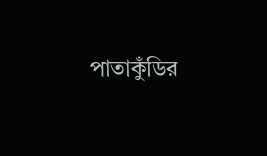পাতাকুঁডির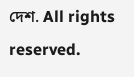দেশ. All rights reserved.